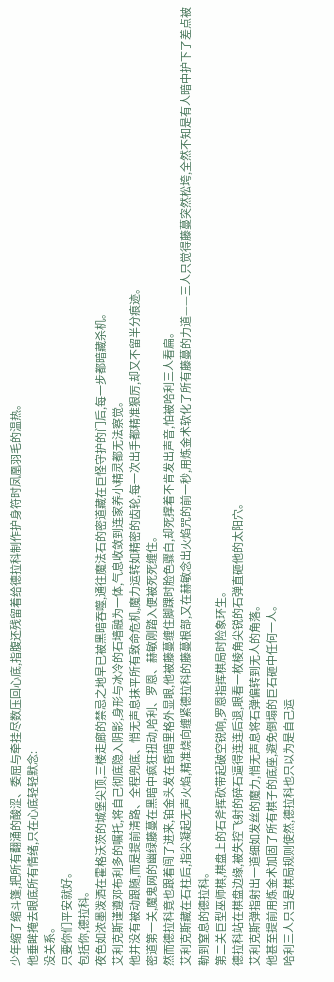少年缩了缩斗篷,把所有翻涌的酸涩、委屈与牵挂尽数压回心底,指腹还残留着给德拉科制作护身符时凤凰羽毛的温热。
他垂眸掩去眼底所有情绪,只在心底轻轻默念:
没关系。
只要你们平安就好。
包括你,德拉科。
夜色如浓墨泼洒在霍格沃茨的城堡尖顶,三楼走廊的禁忌之地早已被黑暗吞噬,通往魔法石的密道藏在巨怪守护的门后,每一步都暗藏杀机。
艾利克斯谨遵邓布利多的嘱托,将自己彻底隐入阴影,身形与冰冷的石墙融为一体,气息收敛到连家养小精灵都无法察觉。
他并没有被动跟随,而是提前清路、全程兜底、悄无声息抹平所有致命危机,魔力运转如精密的齿轮,每一次出手都精准狠厉,却又不留半分痕迹。
密道第一关,魔鬼网的幽绿藤蔓在黑暗中疯狂扭动,哈利、罗恩、赫敏刚踏入便被死死缠住。
然而德拉科竟也跟着闯了进来,铂金头发在昏暗里格外显眼,他被藤蔓缠住脚踝时脸色骤白,却死撑着不肯发出声音,怕被哈利三人看扁。
艾利克斯藏在石柱后,指尖凝起无声火焰,精准烧向缠紧德拉科的藤蔓根部,又在赫敏念出火焰咒的前一秒,用炼金术软化了所有藤蔓的力道——三人只觉得藤蔓突然松垮,全然不知是有人暗中护下了差点被勒到窒息的德拉科。
第二关巨型巫师棋,棋盘上的石斧挥砍带起破空锐响,罗恩指挥棋局时险象环生。
德拉科站在棋盘边缘,被失控飞射的碎石逼得连连后退,眼看一枚棱角尖锐的石弹直砸他的太阳穴。
艾利克斯弹指射出一道细如发丝的魔力,悄无声息将石弹偏转到无人的角落。
他甚至提前用炼金术加固了所有棋子的底座,避免倒塌的巨石砸中任何一人。
哈利三人只当是棋局规则使然,德拉科也只以为是自己运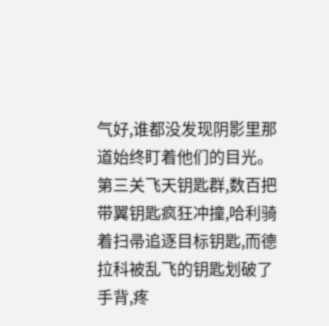气好,谁都没发现阴影里那道始终盯着他们的目光。
第三关飞天钥匙群,数百把带翼钥匙疯狂冲撞,哈利骑着扫帚追逐目标钥匙,而德拉科被乱飞的钥匙划破了手背,疼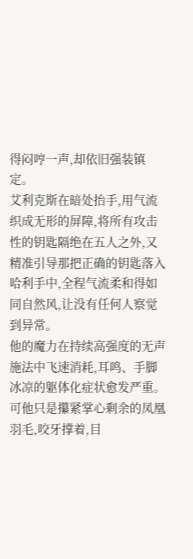得闷哼一声,却依旧强装镇定。
艾利克斯在暗处抬手,用气流织成无形的屏障,将所有攻击性的钥匙隔绝在五人之外,又精准引导那把正确的钥匙落入哈利手中,全程气流柔和得如同自然风,让没有任何人察觉到异常。
他的魔力在持续高强度的无声施法中飞速消耗,耳鸣、手脚冰凉的躯体化症状愈发严重。
可他只是攥紧掌心剩余的凤凰羽毛,咬牙撑着,目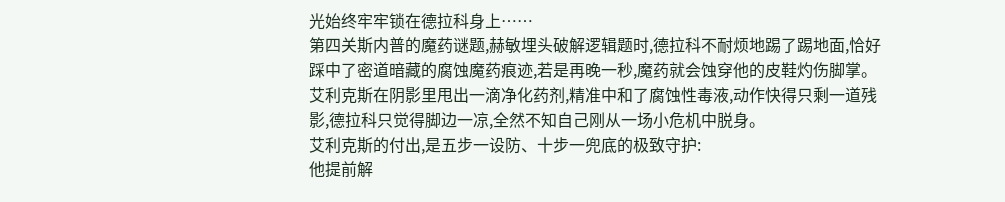光始终牢牢锁在德拉科身上……
第四关斯内普的魔药谜题,赫敏埋头破解逻辑题时,德拉科不耐烦地踢了踢地面,恰好踩中了密道暗藏的腐蚀魔药痕迹,若是再晚一秒,魔药就会蚀穿他的皮鞋灼伤脚掌。艾利克斯在阴影里甩出一滴净化药剂,精准中和了腐蚀性毒液,动作快得只剩一道残影,德拉科只觉得脚边一凉,全然不知自己刚从一场小危机中脱身。
艾利克斯的付出,是五步一设防、十步一兜底的极致守护:
他提前解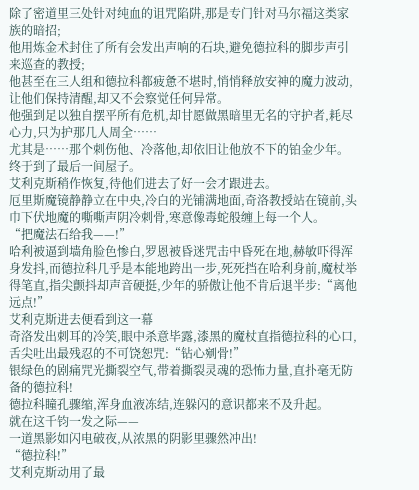除了密道里三处针对纯血的诅咒陷阱,那是专门针对马尔福这类家族的暗招;
他用炼金术封住了所有会发出声响的石块,避免德拉科的脚步声引来巡查的教授;
他甚至在三人组和德拉科都疲惫不堪时,悄悄释放安神的魔力波动,让他们保持清醒,却又不会察觉任何异常。
他强到足以独自摆平所有危机,却甘愿做黑暗里无名的守护者,耗尽心力,只为护那几人周全……
尤其是……那个刺伤他、冷落他,却依旧让他放不下的铂金少年。
终于到了最后一间屋子。
艾利克斯稍作恢复,待他们进去了好一会才跟进去。
厄里斯魔镜静静立在中央,冷白的光铺满地面,奇洛教授站在镜前,头巾下伏地魔的嘶嘶声阴冷刺骨,寒意像毒蛇般缠上每一个人。
“把魔法石给我——!”
哈利被逼到墙角脸色惨白,罗恩被昏迷咒击中昏死在地,赫敏吓得浑身发抖,而德拉科几乎是本能地跨出一步,死死挡在哈利身前,魔杖举得笔直,指尖颤抖却声音硬挺,少年的骄傲让他不肯后退半步:“离他远点!”
艾利克斯进去便看到这一幕
奇洛发出刺耳的冷笑,眼中杀意毕露,漆黑的魔杖直指德拉科的心口,舌尖吐出最残忍的不可饶恕咒:“钻心剜骨!”
银绿色的剧痛咒光撕裂空气,带着撕裂灵魂的恐怖力量,直扑毫无防备的德拉科!
德拉科瞳孔骤缩,浑身血液冻结,连躲闪的意识都来不及升起。
就在这千钧一发之际——
一道黑影如闪电破夜,从浓黑的阴影里骤然冲出!
“德拉科!”
艾利克斯动用了最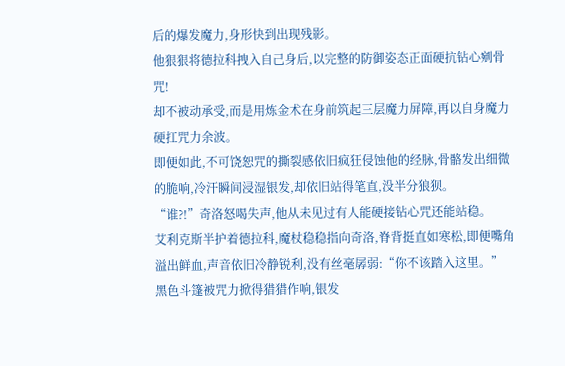后的爆发魔力,身形快到出现残影。
他狠狠将德拉科拽入自己身后,以完整的防御姿态正面硬抗钻心剜骨咒!
却不被动承受,而是用炼金术在身前筑起三层魔力屏障,再以自身魔力硬扛咒力余波。
即便如此,不可饶恕咒的撕裂感依旧疯狂侵蚀他的经脉,骨骼发出细微的脆响,冷汗瞬间浸湿银发,却依旧站得笔直,没半分狼狈。
“谁?!”奇洛怒喝失声,他从未见过有人能硬接钻心咒还能站稳。
艾利克斯半护着德拉科,魔杖稳稳指向奇洛,脊背挺直如寒松,即便嘴角溢出鲜血,声音依旧冷静锐利,没有丝毫孱弱:“你不该踏入这里。”
黑色斗篷被咒力掀得猎猎作响,银发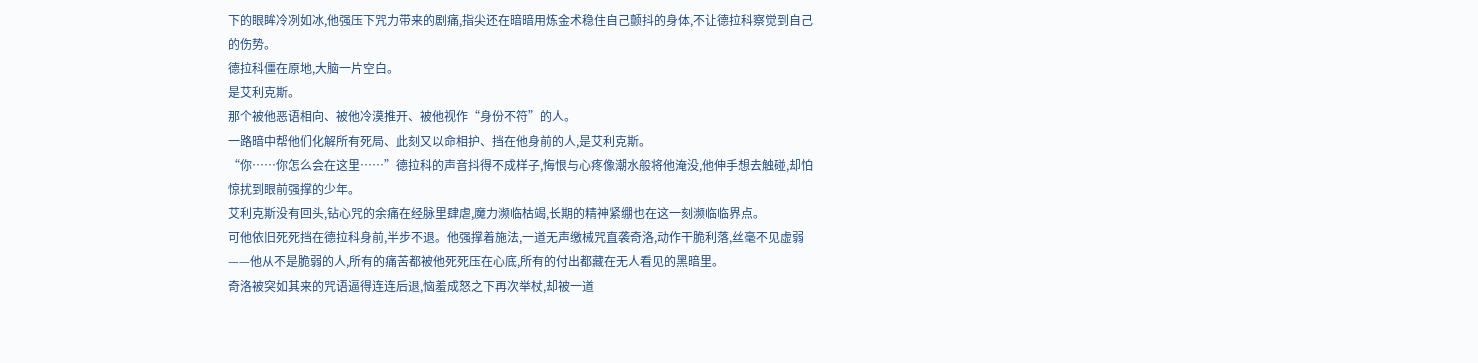下的眼眸冷冽如冰,他强压下咒力带来的剧痛,指尖还在暗暗用炼金术稳住自己颤抖的身体,不让德拉科察觉到自己的伤势。
德拉科僵在原地,大脑一片空白。
是艾利克斯。
那个被他恶语相向、被他冷漠推开、被他视作“身份不符”的人。
一路暗中帮他们化解所有死局、此刻又以命相护、挡在他身前的人,是艾利克斯。
“你……你怎么会在这里……”德拉科的声音抖得不成样子,悔恨与心疼像潮水般将他淹没,他伸手想去触碰,却怕惊扰到眼前强撑的少年。
艾利克斯没有回头,钻心咒的余痛在经脉里肆虐,魔力濒临枯竭,长期的精神紧绷也在这一刻濒临临界点。
可他依旧死死挡在德拉科身前,半步不退。他强撑着施法,一道无声缴械咒直袭奇洛,动作干脆利落,丝毫不见虚弱——他从不是脆弱的人,所有的痛苦都被他死死压在心底,所有的付出都藏在无人看见的黑暗里。
奇洛被突如其来的咒语逼得连连后退,恼羞成怒之下再次举杖,却被一道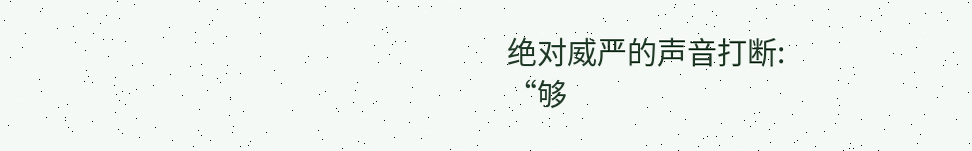绝对威严的声音打断:
“够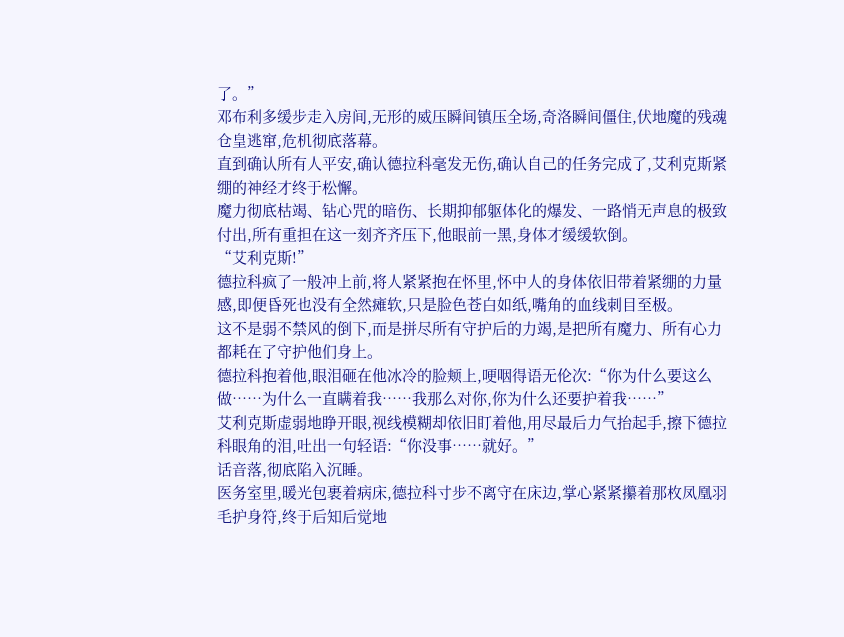了。”
邓布利多缓步走入房间,无形的威压瞬间镇压全场,奇洛瞬间僵住,伏地魔的残魂仓皇逃窜,危机彻底落幕。
直到确认所有人平安,确认德拉科毫发无伤,确认自己的任务完成了,艾利克斯紧绷的神经才终于松懈。
魔力彻底枯竭、钻心咒的暗伤、长期抑郁躯体化的爆发、一路悄无声息的极致付出,所有重担在这一刻齐齐压下,他眼前一黑,身体才缓缓软倒。
“艾利克斯!”
德拉科疯了一般冲上前,将人紧紧抱在怀里,怀中人的身体依旧带着紧绷的力量感,即便昏死也没有全然瘫软,只是脸色苍白如纸,嘴角的血线刺目至极。
这不是弱不禁风的倒下,而是拼尽所有守护后的力竭,是把所有魔力、所有心力都耗在了守护他们身上。
德拉科抱着他,眼泪砸在他冰冷的脸颊上,哽咽得语无伦次:“你为什么要这么做……为什么一直瞒着我……我那么对你,你为什么还要护着我……”
艾利克斯虚弱地睁开眼,视线模糊却依旧盯着他,用尽最后力气抬起手,擦下德拉科眼角的泪,吐出一句轻语:“你没事……就好。”
话音落,彻底陷入沉睡。
医务室里,暖光包裹着病床,德拉科寸步不离守在床边,掌心紧紧攥着那枚凤凰羽毛护身符,终于后知后觉地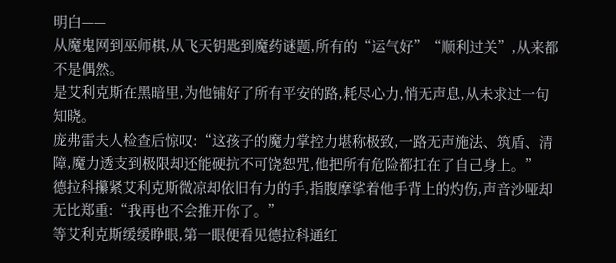明白——
从魔鬼网到巫师棋,从飞天钥匙到魔药谜题,所有的“运气好”“顺利过关”,从来都不是偶然。
是艾利克斯在黑暗里,为他铺好了所有平安的路,耗尽心力,悄无声息,从未求过一句知晓。
庞弗雷夫人检查后惊叹:“这孩子的魔力掌控力堪称极致,一路无声施法、筑盾、清障,魔力透支到极限却还能硬抗不可饶恕咒,他把所有危险都扛在了自己身上。”
德拉科攥紧艾利克斯微凉却依旧有力的手,指腹摩挲着他手背上的灼伤,声音沙哑却无比郑重:“我再也不会推开你了。”
等艾利克斯缓缓睁眼,第一眼便看见德拉科通红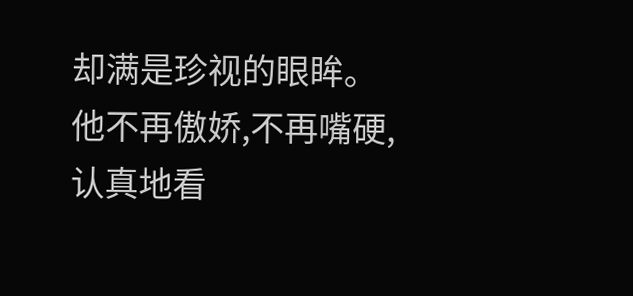却满是珍视的眼眸。
他不再傲娇,不再嘴硬,认真地看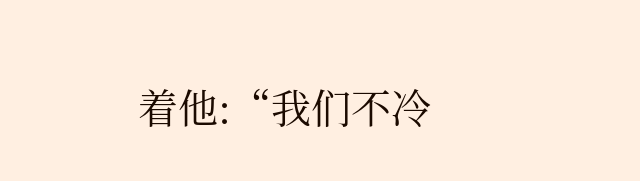着他:“我们不冷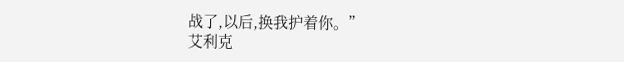战了,以后,换我护着你。”
艾利克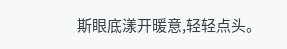斯眼底漾开暖意,轻轻点头。